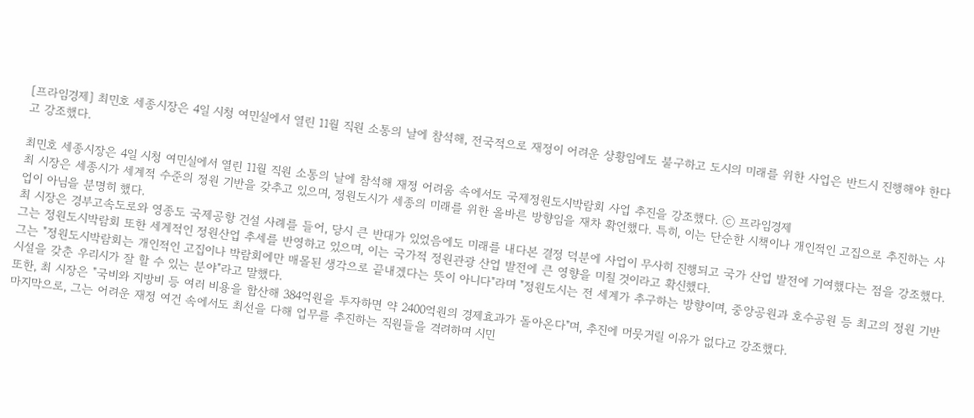[프라임경제] 최민호 세종시장은 4일 시청 여민실에서 열린 11월 직원 소통의 날에 참석해, 전국적으로 재정이 어려운 상황임에도 불구하고 도시의 미래를 위한 사업은 반드시 진행해야 한다고 강조했다.

최민호 세종시장은 4일 시청 여민실에서 열린 11월 직원 소통의 날에 참석해 재정 어려움 속에서도 국제정원도시박람회 사업 추진을 강조했다. ⓒ 프라임경제
최 시장은 세종시가 세계적 수준의 정원 기반을 갖추고 있으며, 정원도시가 세종의 미래를 위한 올바른 방향임을 재차 확언했다. 특히, 이는 단순한 시책이나 개인적인 고집으로 추진하는 사업이 아님을 분명히 했다.
최 시장은 경부고속도로와 영종도 국제공항 건설 사례를 들어, 당시 큰 반대가 있었음에도 미래를 내다본 결정 덕분에 사업이 무사히 진행되고 국가 산업 발전에 기여했다는 점을 강조했다.
그는 정원도시박람회 또한 세계적인 정원산업 추세를 반영하고 있으며, 이는 국가적 정원관광 산업 발전에 큰 영향을 미칠 것이라고 확신했다.
그는 "정원도시박람회는 개인적인 고집이나 박람회에만 매몰된 생각으로 끝내겠다는 뜻이 아니다"라며 "정원도시는 전 세계가 추구하는 방향이며, 중앙공원과 호수공원 등 최고의 정원 기반시설을 갖춘 우리시가 잘 할 수 있는 분야"라고 말했다.
또한, 최 시장은 "국비와 지방비 등 여러 비용을 합산해 384억원을 투자하면 약 2400억원의 경제효과가 돌아온다"며, 추진에 머뭇거릴 이유가 없다고 강조했다.
마지막으로, 그는 어려운 재정 여건 속에서도 최선을 다해 업무를 추진하는 직원들을 격려하며 시민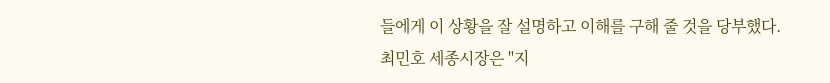들에게 이 상황을 잘 설명하고 이해를 구해 줄 것을 당부했다.
최민호 세종시장은 "지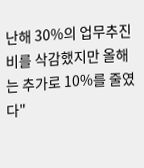난해 30%의 업무추진비를 삭감했지만 올해는 추가로 10%를 줄였다"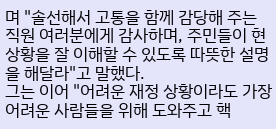며 "솔선해서 고통을 함께 감당해 주는 직원 여러분에게 감사하며, 주민들이 현 상황을 잘 이해할 수 있도록 따뜻한 설명을 해달라"고 말했다.
그는 이어 "어려운 재정 상황이라도 가장 어려운 사람들을 위해 도와주고 핵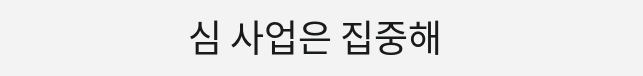심 사업은 집중해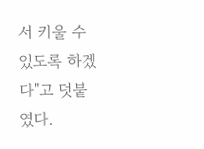서 키울 수 있도록 하겠다"고 덧붙였다.